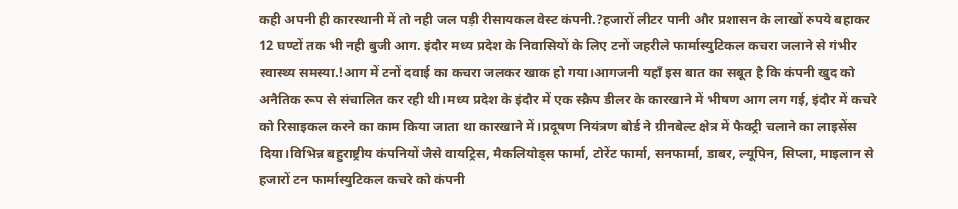कही अपनी ही कारस्थानी में तो नही जल पड़ी रीसायकल वेस्ट कंपनी.?हजारों लीटर पानी और प्रशासन के लाखों रुपये बहाकर 12 घण्टों तक भी नही बुजी आग. इंदौर मध्य प्रदेश के निवासियों के लिए टनों जहरीले फार्मास्युटिकल कचरा जलाने से गंभीर स्वास्थ्य समस्या.!आग में टनों दवाई का कचरा जलकर खाक हो गया।आगजनी यहाँ इस बात का सबूत है कि कंपनी खुद को अनैतिक रूप से संचालित कर रही थी।मध्य प्रदेश के इंदौर में एक स्क्रैप डीलर के कारखाने में भीषण आग लग गई, इंदौर में कचरे को रिसाइकल करने का काम किया जाता था कारखाने में।प्रदूषण नियंत्रण बोर्ड ने ग्रीनबेल्ट क्षेत्र में फैक्ट्री चलाने का लाइसेंस दिया।विभिन्न बहुराष्ट्रीय कंपनियों जैसे वायट्रिस, मैकलियोड्स फार्मा, टोरेंट फार्मा, सनफार्मा, डाबर, ल्यूपिन, सिप्ला, माइलान से हजारों टन फार्मास्युटिकल कचरे को कंपनी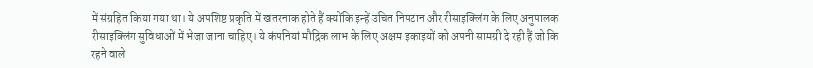में संग्रहित किया गया था। ये अपशिष्ट प्रकृति में खतरनाक होते हैं क्योंकि इन्हें उचित निपटान और रीसाइक्लिंग के लिए अनुपालक रीसाइक्लिंग सुविधाओं में भेजा जाना चाहिए। ये कंपनियां मौद्रिक लाभ के लिए अक्षम इकाइयों को अपनी सामग्री दे रही हैं जो कि रहने वाले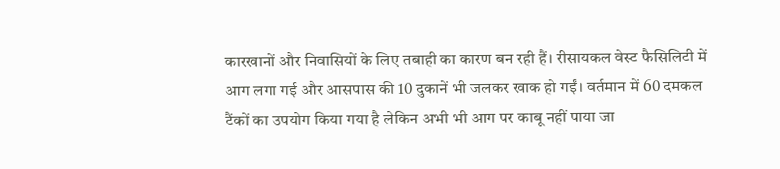कारखानों और निवासियों के लिए तबाही का कारण बन रही हैं। रीसायकल वेस्ट फैसिलिटी में आग लगा गई और आसपास की 10 दुकानें भी जलकर खाक हो गईं। वर्तमान में 60 दमकल टैंकों का उपयोग किया गया है लेकिन अभी भी आग पर काबू नहीं पाया जा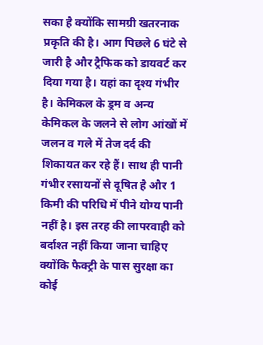सका है क्योंकि सामग्री खतरनाक प्रकृति की है। आग पिछले 6 घंटे से जारी है और ट्रैफिक को डायवर्ट कर दिया गया है। यहां का दृश्य गंभीर है। केमिकल के ड्रम व अन्य केमिकल के जलने से लोग आंखों में जलन व गले में तेज दर्द की शिकायत कर रहे हैं। साथ ही पानी गंभीर रसायनों से दूषित है और 1 किमी की परिधि में पीने योग्य पानी नहीं है। इस तरह की लापरवाही को बर्दाश्त नहीं किया जाना चाहिए क्योंकि फैक्ट्री के पास सुरक्षा का कोई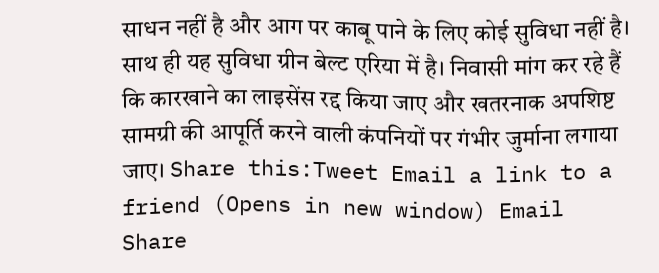साधन नहीं है और आग पर काबू पाने के लिए कोई सुविधा नहीं है। साथ ही यह सुविधा ग्रीन बेल्ट एरिया में है। निवासी मांग कर रहे हैं कि कारखाने का लाइसेंस रद्द किया जाए और खतरनाक अपशिष्ट सामग्री की आपूर्ति करने वाली कंपनियों पर गंभीर जुर्माना लगाया जाए। Share this:Tweet Email a link to a friend (Opens in new window) Email Share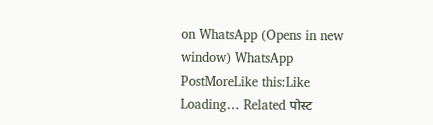on WhatsApp (Opens in new window) WhatsApp PostMoreLike this:Like Loading… Related पोस्ट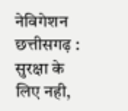नेविगेशन छत्तीसगढ़ : सुरक्षा के लिए नही,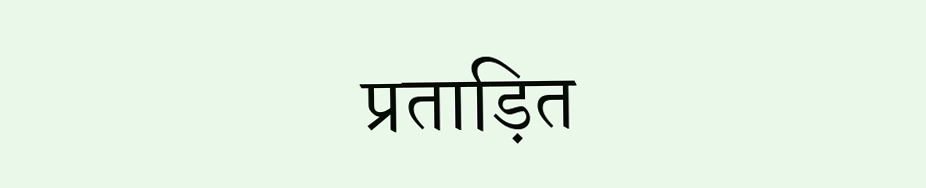प्रताड़ित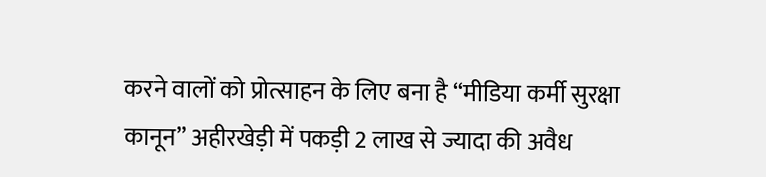करने वालों को प्रोत्साहन के लिए बना है “मीडिया कर्मी सुरक्षा कानून” अहीरखेड़ी में पकड़ी 2 लाख से ज्यादा की अवैध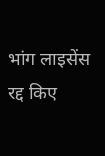भांग लाइसेंस रद्द किए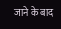जाने के बाद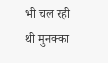भी चल रही थी मुनक्का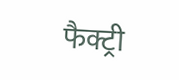फैक्ट्री